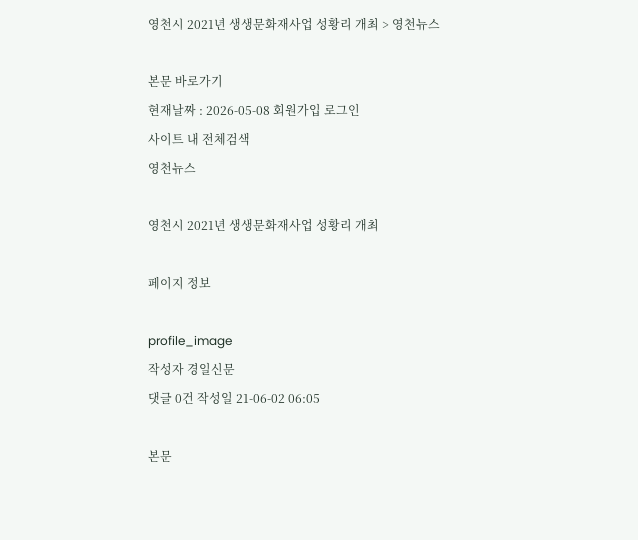영천시 2021년 생생문화재사업 성황리 개최 > 영천뉴스

본문 바로가기
현재날짜 : 2026-05-08 회원가입 로그인
사이트 내 전체검색
영천뉴스

영천시 2021년 생생문화재사업 성황리 개최

페이지 정보

profile_image
작성자 경일신문
댓글 0건 작성일 21-06-02 06:05

본문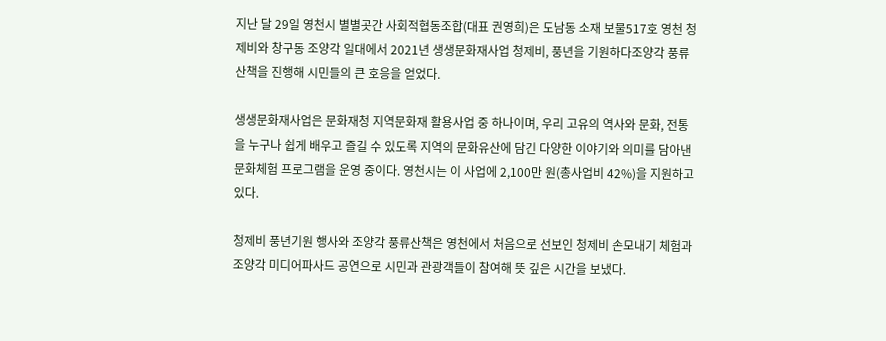지난 달 29일 영천시 별별곳간 사회적협동조합(대표 권영희)은 도남동 소재 보물517호 영천 청제비와 창구동 조양각 일대에서 2021년 생생문화재사업 청제비, 풍년을 기원하다조양각 풍류산책을 진행해 시민들의 큰 호응을 얻었다.

생생문화재사업은 문화재청 지역문화재 활용사업 중 하나이며, 우리 고유의 역사와 문화, 전통을 누구나 쉽게 배우고 즐길 수 있도록 지역의 문화유산에 담긴 다양한 이야기와 의미를 담아낸 문화체험 프로그램을 운영 중이다. 영천시는 이 사업에 2,100만 원(총사업비 42%)을 지원하고 있다.

청제비 풍년기원 행사와 조양각 풍류산책은 영천에서 처음으로 선보인 청제비 손모내기 체험과 조양각 미디어파사드 공연으로 시민과 관광객들이 참여해 뜻 깊은 시간을 보냈다.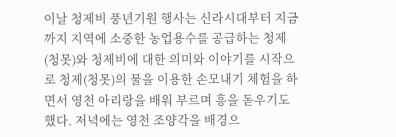이날 청제비 풍년기원 행사는 신라시대부터 지금까지 지역에 소중한 농업용수를 공급하는 청제(청못)와 청제비에 대한 의미와 이야기를 시작으로 청제(청못)의 물을 이용한 손모내기 체험을 하면서 영천 아리랑을 배워 부르며 흥을 돋우기도 했다. 저녁에는 영천 조양각을 배경으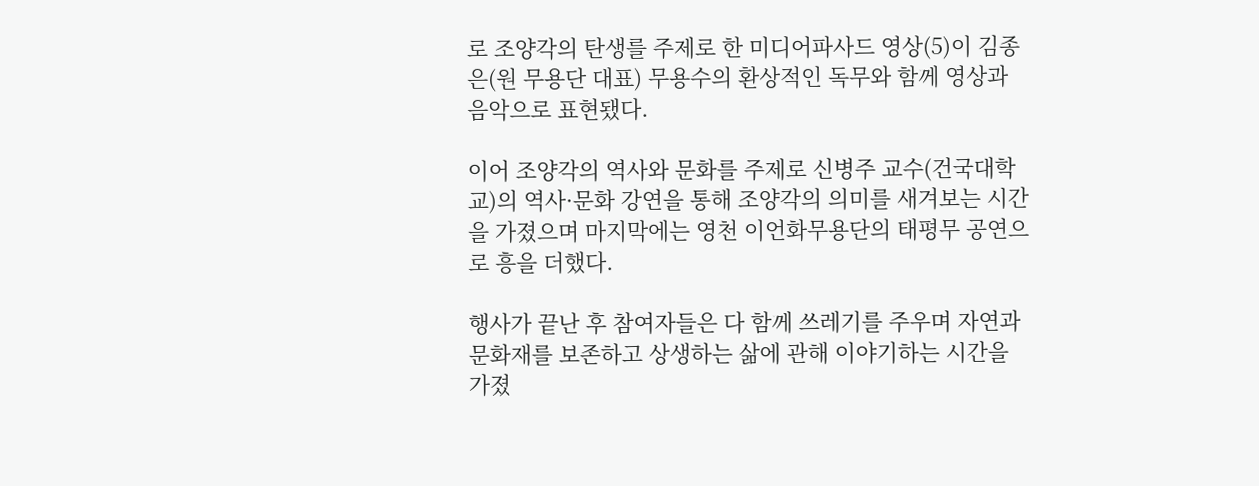로 조양각의 탄생를 주제로 한 미디어파사드 영상(5)이 김종은(원 무용단 대표) 무용수의 환상적인 독무와 함께 영상과 음악으로 표현됐다.

이어 조양각의 역사와 문화를 주제로 신병주 교수(건국대학교)의 역사·문화 강연을 통해 조양각의 의미를 새겨보는 시간을 가졌으며 마지막에는 영천 이언화무용단의 태평무 공연으로 흥을 더했다.

행사가 끝난 후 참여자들은 다 함께 쓰레기를 주우며 자연과 문화재를 보존하고 상생하는 삶에 관해 이야기하는 시간을 가졌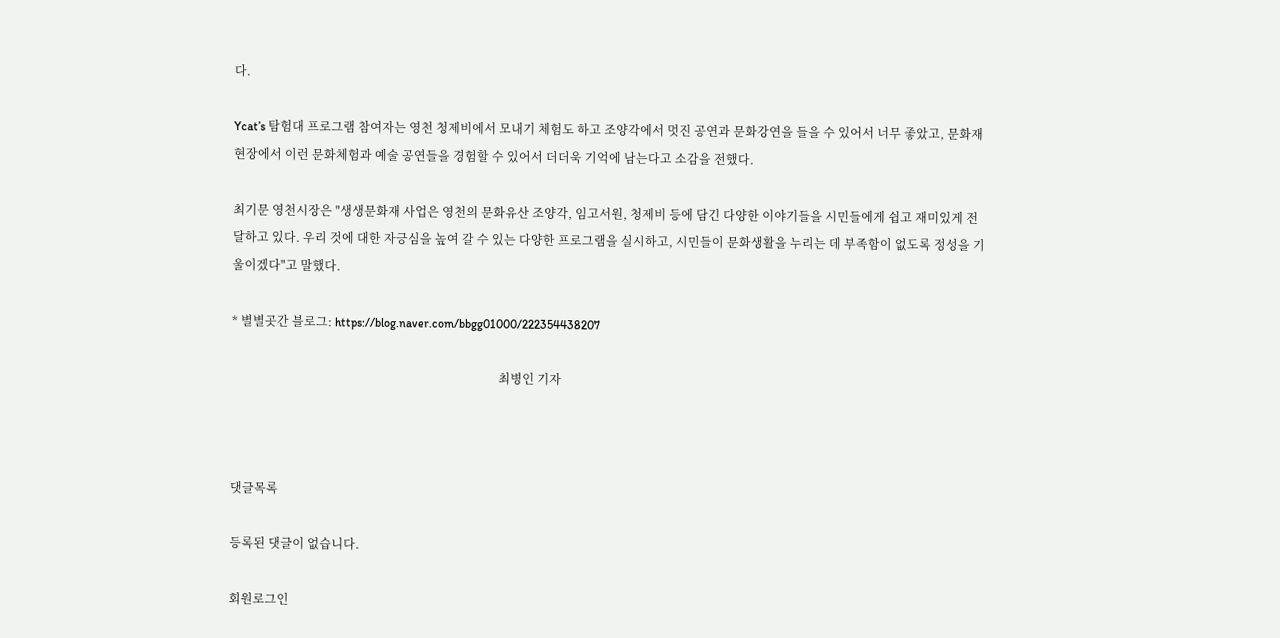다.

Ycat’s 탐험대 프로그램 참여자는 영천 청제비에서 모내기 체험도 하고 조양각에서 멋진 공연과 문화강연을 들을 수 있어서 너무 좋았고, 문화재 현장에서 이런 문화체험과 예술 공연들을 경험할 수 있어서 더더욱 기억에 남는다고 소감을 전했다.

최기문 영천시장은 "생생문화재 사업은 영천의 문화유산 조양각, 임고서원, 청제비 등에 담긴 다양한 이야기들을 시민들에게 쉽고 재미있게 전달하고 있다. 우리 것에 대한 자긍심을 높여 갈 수 있는 다양한 프로그램을 실시하고, 시민들이 문화생활을 누리는 데 부족함이 없도록 정성을 기울이겠다"고 말했다.

* 별별곳간 블로그: https://blog.naver.com/bbgg01000/222354438207

                                                                                         최병인 기자



댓글목록

등록된 댓글이 없습니다.

회원로그인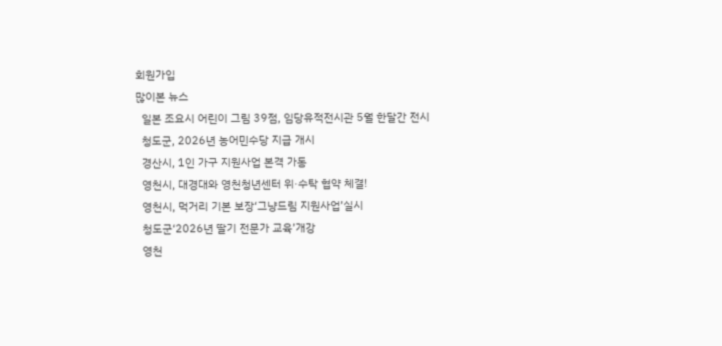회원가입
많이본 뉴스
  일본 조요시 어린이 그림 39점, 임당유적전시관 5월 한달간 전시
  청도군, 2026년 농어민수당 지급 개시
  경산시, 1인 가구 지원사업 본격 가동
  영천시, 대경대와 영천청년센터 위·수탁 협약 체결!
  영천시, 먹거리 기본 보장‘그냥드림 지원사업’실시
  청도군‘2026년 딸기 전문가 교육’개강
  영천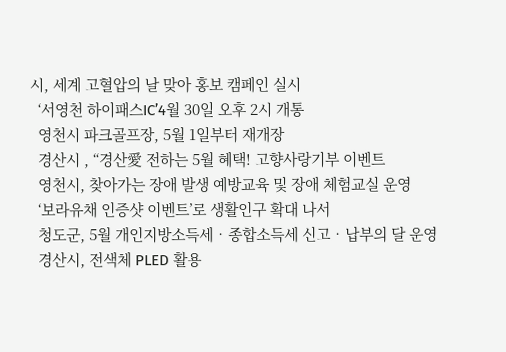시, 세계 고혈압의 날 맞아 홍보 캠페인 실시
  ‘서영천 하이패스IC’4월 30일 오후 2시 개통
  영천시 파크골프장, 5월 1일부터 재개장
  경산시 , “경산愛 전하는 5월 혜택! 고향사랑기부 이벤트
  영천시, 찾아가는 장애 발생 예방교육 및 장애 체험교실 운영
  ‘보라유채 인증샷 이벤트’로 생활인구 확대 나서
  청도군, 5월 개인지방소득세‧종합소득세 신고‧납부의 달 운영
  경산시, 전색체 PLED 활용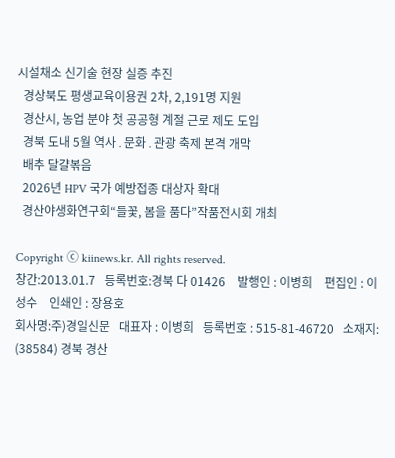시설채소 신기술 현장 실증 추진
  경상북도 평생교육이용권 2차, 2,191명 지원
  경산시, 농업 분야 첫 공공형 계절 근로 제도 도입
  경북 도내 5월 역사․문화․관광 축제 본격 개막
  배추 달걀볶음
  2026년 HPV 국가 예방접종 대상자 확대
  경산야생화연구회“들꽃, 봄을 품다”작품전시회 개최

Copyright ⓒ kiinews.kr. All rights reserved.
창간:2013.01.7   등록번호:경북 다 01426    발행인 : 이병희    편집인 : 이성수    인쇄인 : 장용호
회사명:주)경일신문   대표자 : 이병희   등록번호 : 515-81-46720   소재지: (38584) 경북 경산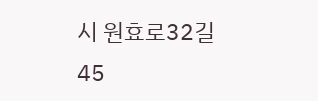시 원효로32길 45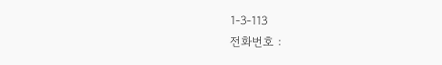1-3-113
전화번호 :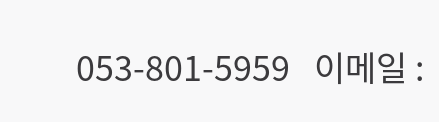053-801-5959   이메일 :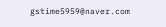gstime5959@naver.com